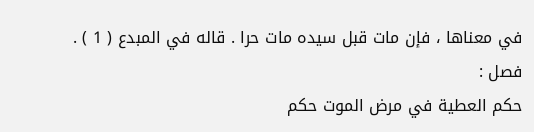في معناها ، فإن مات قبل سيده مات حرا . قاله في المبدع ( 1 ) .
فصل :
حكم العطية في مرض الموت حكم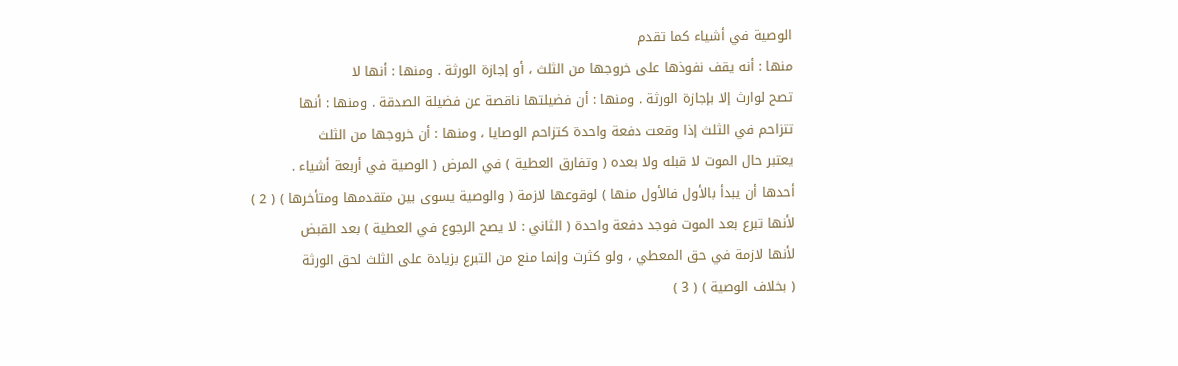الوصية في أشياء كما تقدم
منها : أنه يقف نفوذها على خروجها من الثلث ، أو إجازة الورثة . ومنها : أنها لا
تصح لوارث إلا بإجازة الورثة . ومنها : أن فضيلتها ناقصة عن فضيلة الصدقة . ومنها : أنها
تتزاحم في الثلث إذا وقعت دفعة واحدة كتزاحم الوصايا ، ومنها : أن خروجها من الثلث
يعتبر حال الموت لا قبله ولا بعده ( وتفارق العطية ) في المرض ( الوصية في أربعة أشياء .
أحدها أن يبدأ بالأول فالأول منها ) لوقوعها لازمة ( والوصية يسوى بين متقدمها ومتأخرها ) ( 2 )
لأنها تبرع بعد الموت فوجد دفعة واحدة ( الثاني : لا يصح الرجوع في العطية ) بعد القبض
لأنها لازمة في حق المعطي ، ولو كثرت وإنما منع من التبرع بزيادة على الثلث لحق الورثة
( بخلاف الوصية ) ( 3 )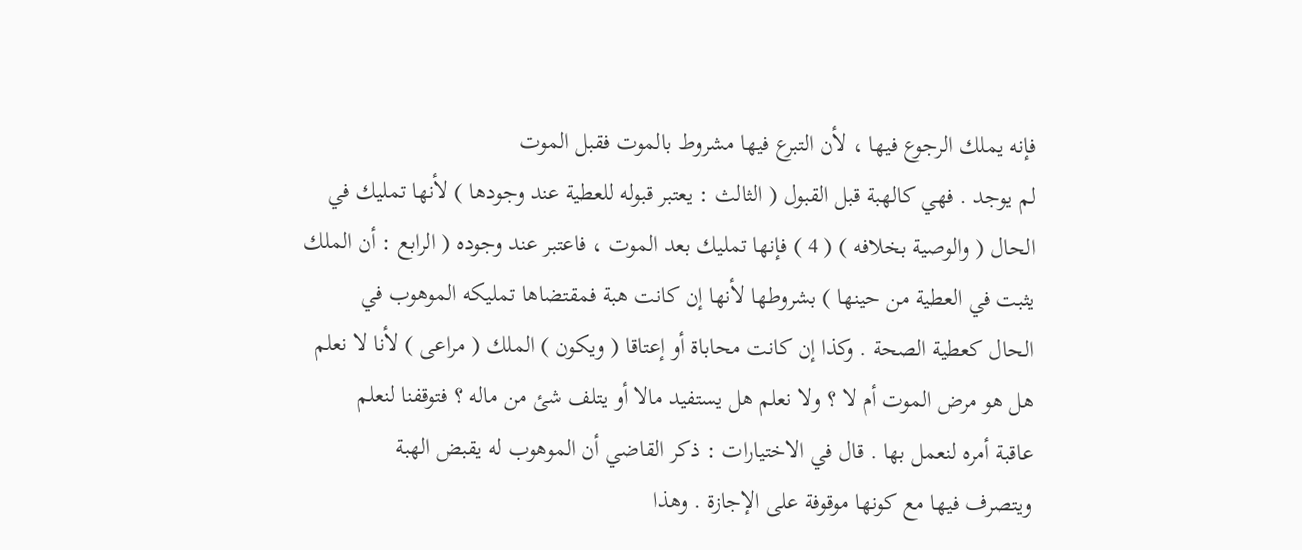فإنه يملك الرجوع فيها ، لأن التبرع فيها مشروط بالموت فقبل الموت
لم يوجد . فهي كالهبة قبل القبول ( الثالث : يعتبر قبوله للعطية عند وجودها ) لأنها تمليك في
الحال ( والوصية بخلافه ) ( 4 ) فإنها تمليك بعد الموت ، فاعتبر عند وجوده ( الرابع : أن الملك
يثبت في العطية من حينها ) بشروطها لأنها إن كانت هبة فمقتضاها تمليكه الموهوب في
الحال كعطية الصحة . وكذا إن كانت محاباة أو إعتاقا ( ويكون ) الملك ( مراعى ) لأنا لا نعلم
هل هو مرض الموت أم لا ؟ ولا نعلم هل يستفيد مالا أو يتلف شئ من ماله ؟ فتوقفنا لنعلم
عاقبة أمره لنعمل بها . قال في الاختيارات : ذكر القاضي أن الموهوب له يقبض الهبة
ويتصرف فيها مع كونها موقوفة على الإجازة . وهذا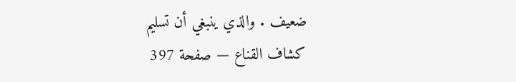ضعيف . والذي ينبغي أن تسليم
كشاف القناع — صفحة 397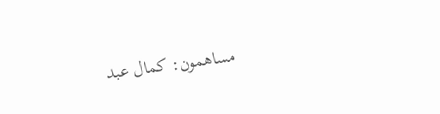مساهمون: كمال عبد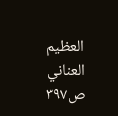العظيم العناني
ص٣٩٧